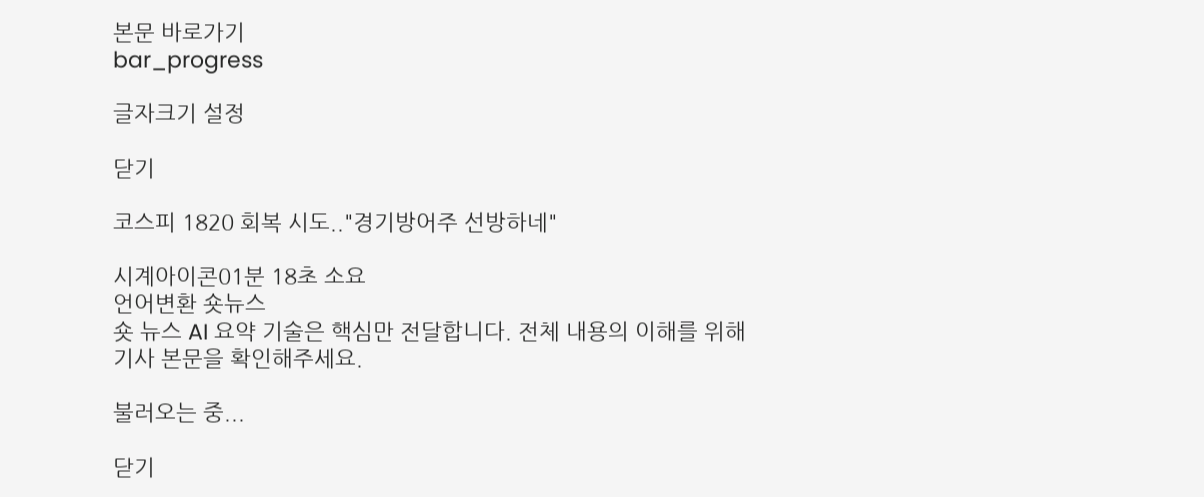본문 바로가기
bar_progress

글자크기 설정

닫기

코스피 1820 회복 시도.."경기방어주 선방하네"

시계아이콘01분 18초 소요
언어변환 숏뉴스
숏 뉴스 AI 요약 기술은 핵심만 전달합니다. 전체 내용의 이해를 위해 기사 본문을 확인해주세요.

불러오는 중...

닫기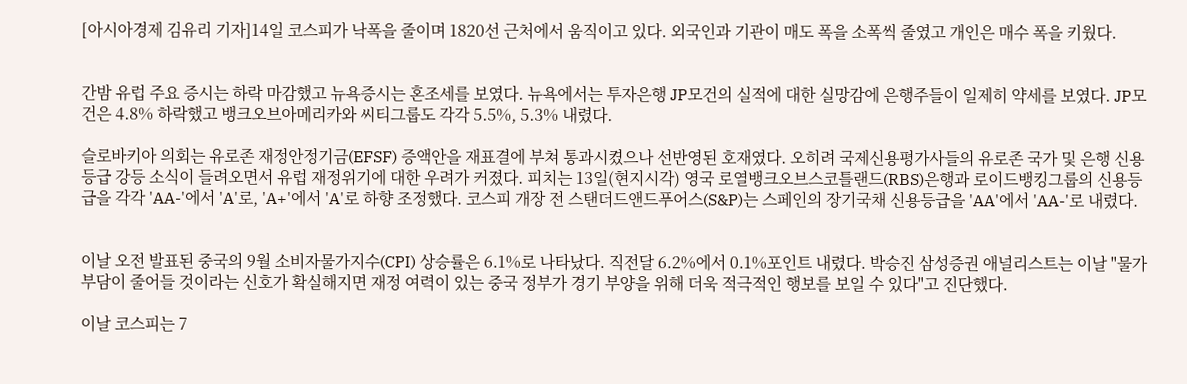[아시아경제 김유리 기자]14일 코스피가 낙폭을 줄이며 1820선 근처에서 움직이고 있다. 외국인과 기관이 매도 폭을 소폭씩 줄였고 개인은 매수 폭을 키웠다.


간밤 유럽 주요 증시는 하락 마감했고 뉴욕증시는 혼조세를 보였다. 뉴욕에서는 투자은행 JP모건의 실적에 대한 실망감에 은행주들이 일제히 약세를 보였다. JP모건은 4.8% 하락했고 뱅크오브아메리카와 씨티그룹도 각각 5.5%, 5.3% 내렸다.

슬로바키아 의회는 유로존 재정안정기금(EFSF) 증액안을 재표결에 부쳐 통과시켰으나 선반영된 호재였다. 오히려 국제신용평가사들의 유로존 국가 및 은행 신용등급 강등 소식이 들려오면서 유럽 재정위기에 대한 우려가 커졌다. 피치는 13일(현지시각) 영국 로열뱅크오브스코틀랜드(RBS)은행과 로이드뱅킹그룹의 신용등급을 각각 'AA-'에서 'A'로, 'A+'에서 'A'로 하향 조정했다. 코스피 개장 전 스탠더드앤드푸어스(S&P)는 스페인의 장기국채 신용등급을 'AA'에서 'AA-'로 내렸다.


이날 오전 발표된 중국의 9월 소비자물가지수(CPI) 상승률은 6.1%로 나타났다. 직전달 6.2%에서 0.1%포인트 내렸다. 박승진 삼성증권 애널리스트는 이날 "물가 부담이 줄어들 것이라는 신호가 확실해지면 재정 여력이 있는 중국 정부가 경기 부양을 위해 더욱 적극적인 행보를 보일 수 있다"고 진단했다.

이날 코스피는 7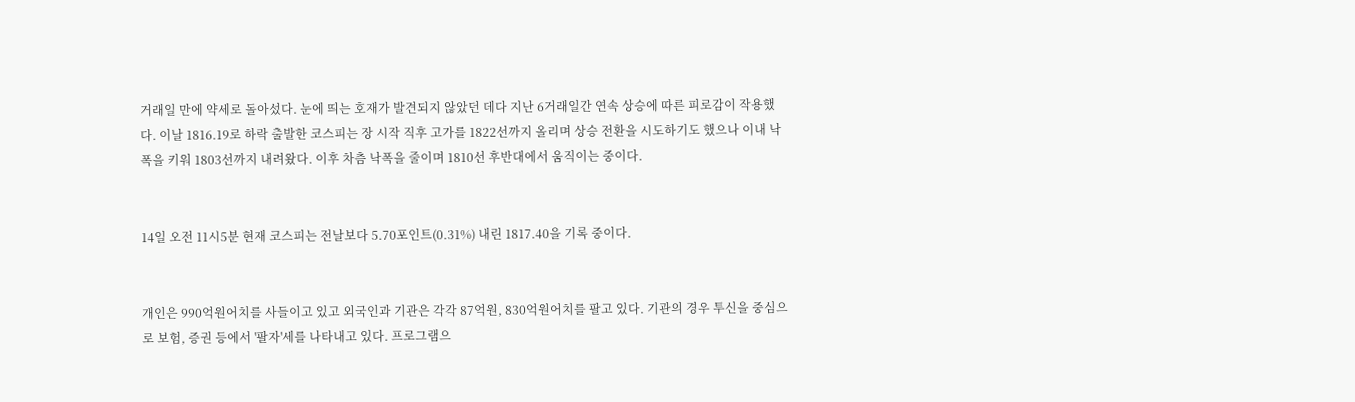거래일 만에 약세로 돌아섰다. 눈에 띄는 호재가 발견되지 않았던 데다 지난 6거래일간 연속 상승에 따른 피로감이 작용했다. 이날 1816.19로 하락 출발한 코스피는 장 시작 직후 고가를 1822선까지 올리며 상승 전환을 시도하기도 했으나 이내 낙폭을 키워 1803선까지 내려왔다. 이후 차츰 낙폭을 줄이며 1810선 후반대에서 움직이는 중이다.


14일 오전 11시5분 현재 코스피는 전날보다 5.70포인트(0.31%) 내린 1817.40을 기록 중이다.


개인은 990억원어치를 사들이고 있고 외국인과 기관은 각각 87억원, 830억원어치를 팔고 있다. 기관의 경우 투신을 중심으로 보험, 증권 등에서 '팔자'세를 나타내고 있다. 프로그램으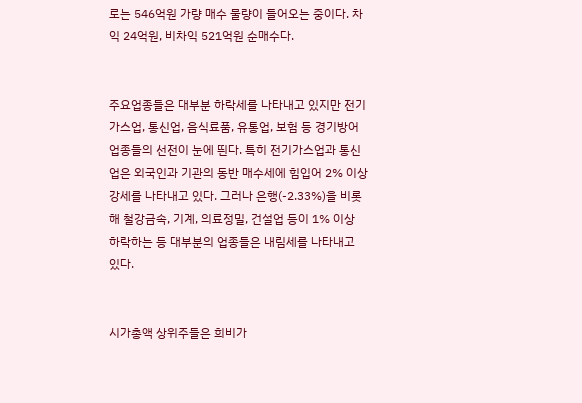로는 546억원 가량 매수 물량이 들어오는 중이다. 차익 24억원, 비차익 521억원 순매수다.


주요업종들은 대부분 하락세를 나타내고 있지만 전기가스업, 통신업, 음식료품, 유통업, 보험 등 경기방어 업종들의 선전이 눈에 띈다. 특히 전기가스업과 통신업은 외국인과 기관의 동반 매수세에 힘입어 2% 이상 강세를 나타내고 있다. 그러나 은행(-2.33%)을 비롯해 철강금속, 기계, 의료정밀, 건설업 등이 1% 이상 하락하는 등 대부분의 업종들은 내림세를 나타내고 있다.


시가총액 상위주들은 희비가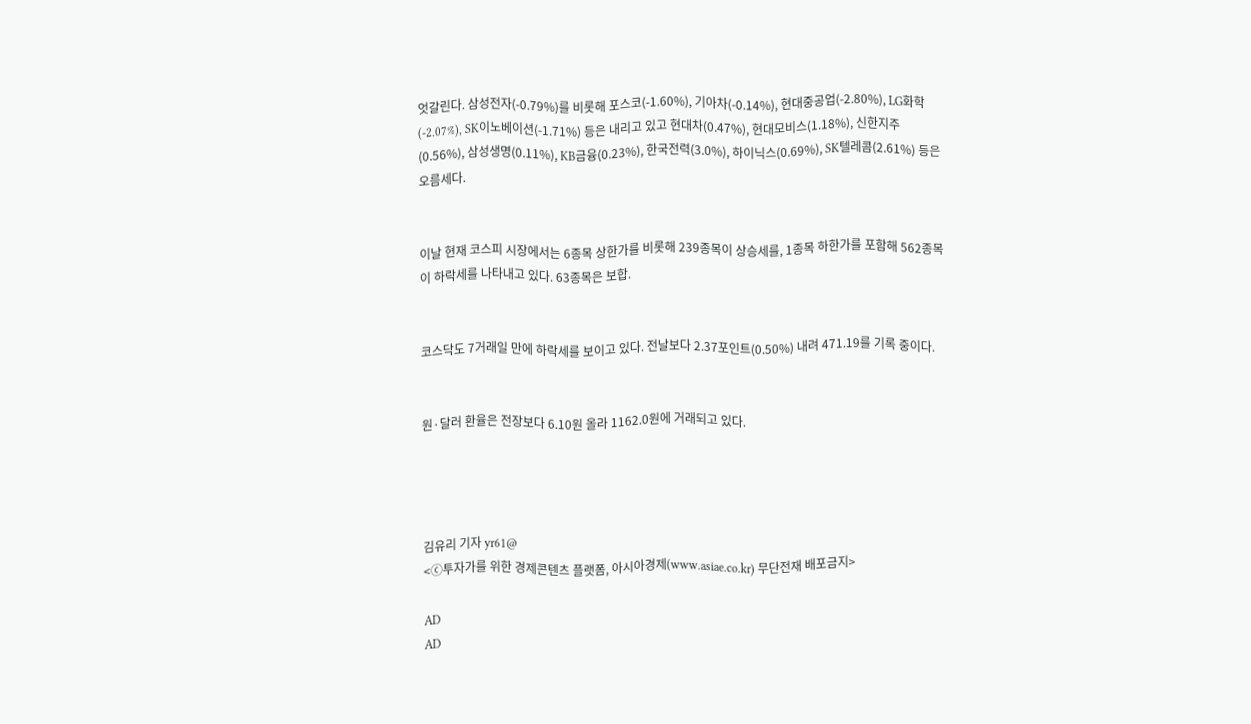엇갈린다. 삼성전자(-0.79%)를 비롯해 포스코(-1.60%), 기아차(-0.14%), 현대중공업(-2.80%), LG화학(-2.07%), SK이노베이션(-1.71%) 등은 내리고 있고 현대차(0.47%), 현대모비스(1.18%), 신한지주(0.56%), 삼성생명(0.11%), KB금융(0.23%), 한국전력(3.0%), 하이닉스(0.69%), SK텔레콤(2.61%) 등은 오름세다.


이날 현재 코스피 시장에서는 6종목 상한가를 비롯해 239종목이 상승세를, 1종목 하한가를 포함해 562종목이 하락세를 나타내고 있다. 63종목은 보합.


코스닥도 7거래일 만에 하락세를 보이고 있다. 전날보다 2.37포인트(0.50%) 내려 471.19를 기록 중이다.


원·달러 환율은 전장보다 6.10원 올라 1162.0원에 거래되고 있다.




김유리 기자 yr61@
<ⓒ투자가를 위한 경제콘텐츠 플랫폼, 아시아경제(www.asiae.co.kr) 무단전재 배포금지>

AD
AD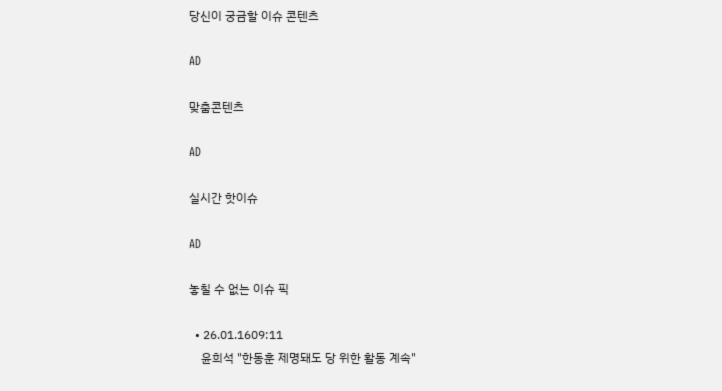당신이 궁금할 이슈 콘텐츠

AD

맞춤콘텐츠

AD

실시간 핫이슈

AD

놓칠 수 없는 이슈 픽

  • 26.01.1609:11
    윤희석 "한동훈 제명돼도 당 위한 활동 계속"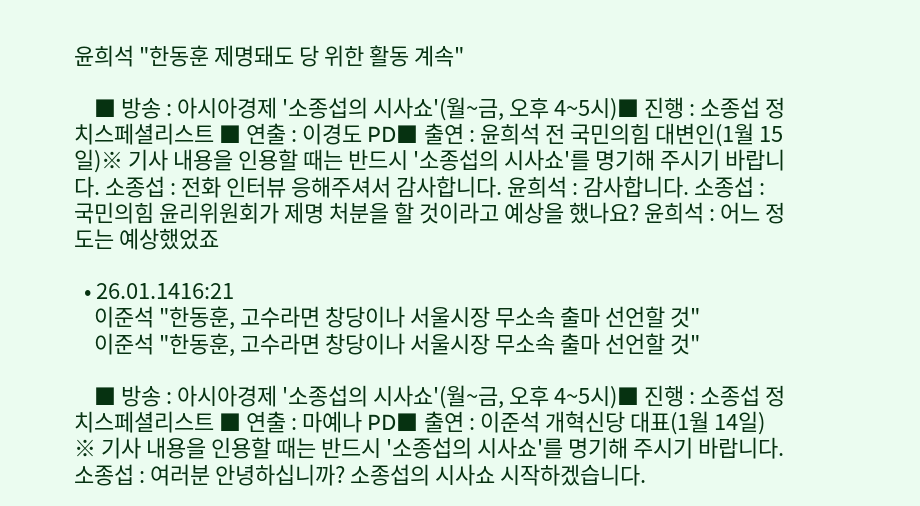윤희석 "한동훈 제명돼도 당 위한 활동 계속"

    ■ 방송 : 아시아경제 '소종섭의 시사쇼'(월~금, 오후 4~5시)■ 진행 : 소종섭 정치스페셜리스트 ■ 연출 : 이경도 PD■ 출연 : 윤희석 전 국민의힘 대변인(1월 15일)※ 기사 내용을 인용할 때는 반드시 '소종섭의 시사쇼'를 명기해 주시기 바랍니다. 소종섭 : 전화 인터뷰 응해주셔서 감사합니다. 윤희석 : 감사합니다. 소종섭 : 국민의힘 윤리위원회가 제명 처분을 할 것이라고 예상을 했나요? 윤희석 : 어느 정도는 예상했었죠

  • 26.01.1416:21
    이준석 "한동훈, 고수라면 창당이나 서울시장 무소속 출마 선언할 것"
    이준석 "한동훈, 고수라면 창당이나 서울시장 무소속 출마 선언할 것"

    ■ 방송 : 아시아경제 '소종섭의 시사쇼'(월~금, 오후 4~5시)■ 진행 : 소종섭 정치스페셜리스트 ■ 연출 : 마예나 PD■ 출연 : 이준석 개혁신당 대표(1월 14일) ※ 기사 내용을 인용할 때는 반드시 '소종섭의 시사쇼'를 명기해 주시기 바랍니다. 소종섭 : 여러분 안녕하십니까? 소종섭의 시사쇼 시작하겠습니다.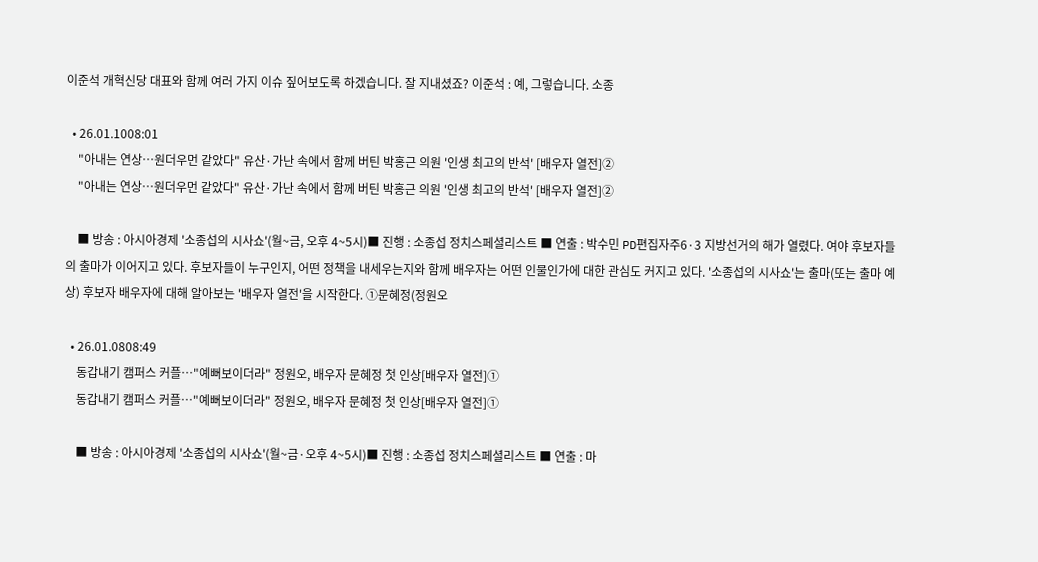이준석 개혁신당 대표와 함께 여러 가지 이슈 짚어보도록 하겠습니다. 잘 지내셨죠? 이준석 : 예, 그렇습니다. 소종

  • 26.01.1008:01
    "아내는 연상…원더우먼 같았다" 유산·가난 속에서 함께 버틴 박홍근 의원 '인생 최고의 반석' [배우자 열전]②
    "아내는 연상…원더우먼 같았다" 유산·가난 속에서 함께 버틴 박홍근 의원 '인생 최고의 반석' [배우자 열전]②

    ■ 방송 : 아시아경제 '소종섭의 시사쇼'(월~금, 오후 4~5시)■ 진행 : 소종섭 정치스페셜리스트 ■ 연출 : 박수민 PD편집자주6·3 지방선거의 해가 열렸다. 여야 후보자들의 출마가 이어지고 있다. 후보자들이 누구인지, 어떤 정책을 내세우는지와 함께 배우자는 어떤 인물인가에 대한 관심도 커지고 있다. '소종섭의 시사쇼'는 출마(또는 출마 예상) 후보자 배우자에 대해 알아보는 '배우자 열전'을 시작한다. ①문혜정(정원오

  • 26.01.0808:49
    동갑내기 캠퍼스 커플…"예뻐보이더라" 정원오, 배우자 문혜정 첫 인상[배우자 열전]①
    동갑내기 캠퍼스 커플…"예뻐보이더라" 정원오, 배우자 문혜정 첫 인상[배우자 열전]①

    ■ 방송 : 아시아경제 '소종섭의 시사쇼'(월~금·오후 4~5시)■ 진행 : 소종섭 정치스페셜리스트 ■ 연출 : 마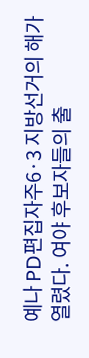예나 PD편집자주6·3 지방선거의 해가 열렸다. 여야 후보자들의 출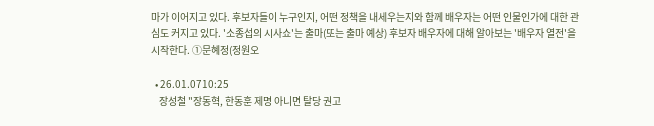마가 이어지고 있다. 후보자들이 누구인지, 어떤 정책을 내세우는지와 함께 배우자는 어떤 인물인가에 대한 관심도 커지고 있다. '소종섭의 시사쇼'는 출마(또는 출마 예상) 후보자 배우자에 대해 알아보는 '배우자 열전'을 시작한다. ①문혜정(정원오

  • 26.01.0710:25
    장성철 "장동혁, 한동훈 제명 아니면 탈당 권고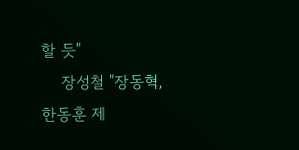할 듯"
    장성철 "장동혁, 한동훈 제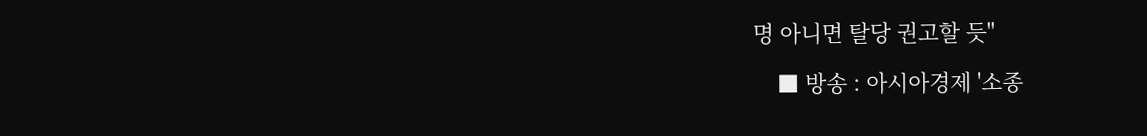명 아니면 탈당 권고할 듯"

    ■ 방송 : 아시아경제 '소종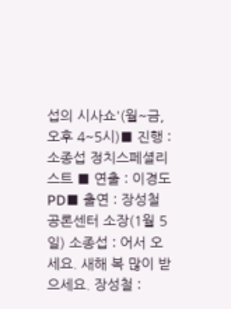섭의 시사쇼'(월~금, 오후 4~5시)■ 진행 : 소종섭 정치스페셜리스트 ■ 연출 : 이경도 PD■ 출연 : 장성철 공론센터 소장(1월 5일) 소종섭 : 어서 오세요. 새해 복 많이 받으세요. 장성철 :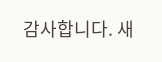감사합니다. 새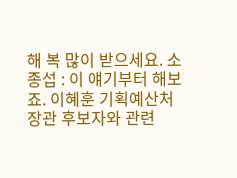해 복 많이 받으세요. 소종섭 : 이 얘기부터 해보죠. 이혜훈 기획예산처 장관 후보자와 관련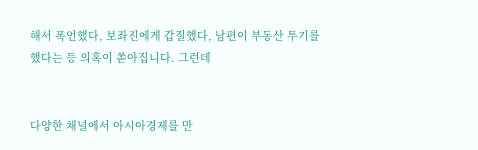해서 폭언했다, 보좌진에게 갑질했다, 남편이 부동산 투기를 했다는 등 의혹이 쏟아집니다. 그런데


다양한 채널에서 아시아경제를 만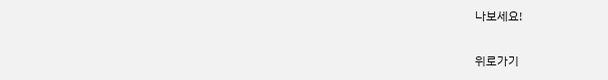나보세요!

위로가기